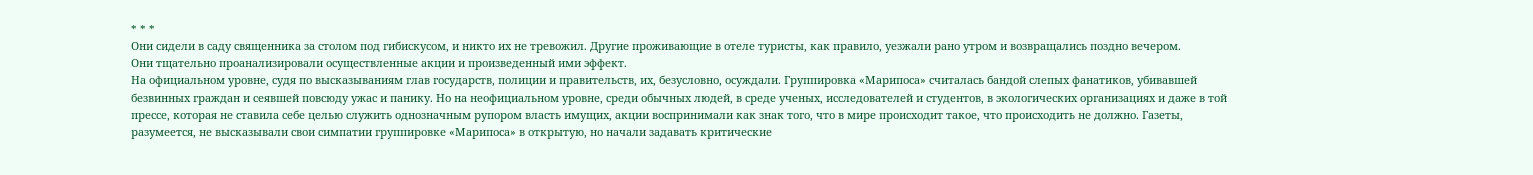* * *
Они сидели в саду священника за столом под гибискусом, и никто их не тревожил. Другие проживающие в отеле туристы, как правило, уезжали рано утром и возвращались поздно вечером.
Они тщательно проанализировали осуществленные акции и произведенный ими эффект.
На официальном уровне, судя по высказываниям глав государств, полиции и правительств, их, безусловно, осуждали. Группировка «Марипоса» считалась бандой слепых фанатиков, убивавшей безвинных граждан и сеявшей повсюду ужас и панику. Но на неофициальном уровне, среди обычных людей, в среде ученых, исследователей и студентов, в экологических организациях и даже в той прессе, которая не ставила себе целью служить однозначным рупором власть имущих, акции воспринимали как знак того, что в мире происходит такое, что происходить не должно. Газеты, разумеется, не высказывали свои симпатии группировке «Марипоса» в открытую, но начали задавать критические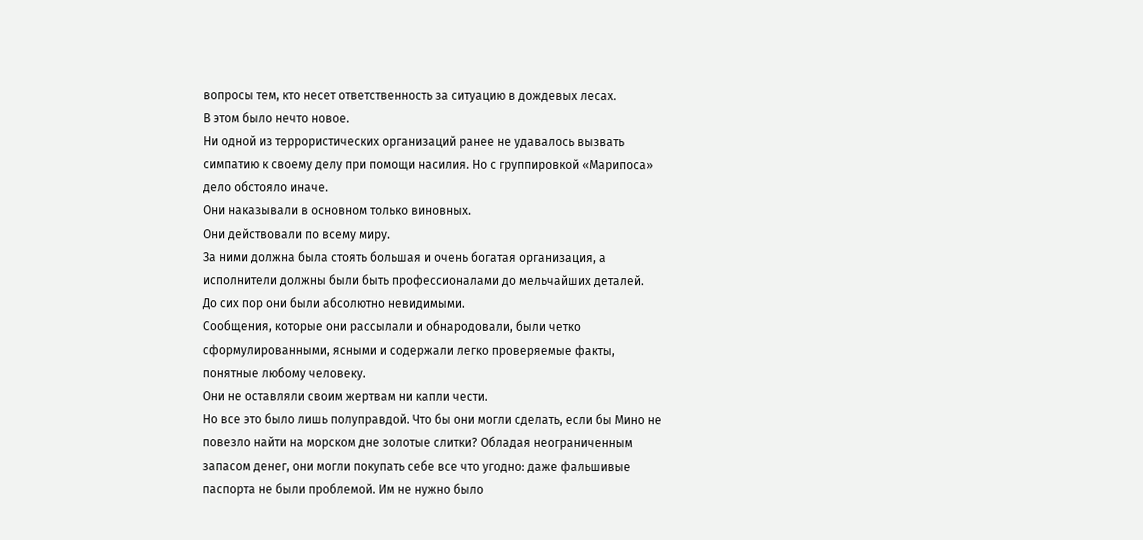вопросы тем, кто несет ответственность за ситуацию в дождевых лесах.
В этом было нечто новое.
Ни одной из террористических организаций ранее не удавалось вызвать симпатию к своему делу при помощи насилия. Но с группировкой «Марипоса» дело обстояло иначе.
Они наказывали в основном только виновных.
Они действовали по всему миру.
За ними должна была стоять большая и очень богатая организация, а исполнители должны были быть профессионалами до мельчайших деталей.
До сих пор они были абсолютно невидимыми.
Сообщения, которые они рассылали и обнародовали, были четко сформулированными, ясными и содержали легко проверяемые факты, понятные любому человеку.
Они не оставляли своим жертвам ни капли чести.
Но все это было лишь полуправдой. Что бы они могли сделать, если бы Мино не повезло найти на морском дне золотые слитки? Обладая неограниченным запасом денег, они могли покупать себе все что угодно: даже фальшивые паспорта не были проблемой. Им не нужно было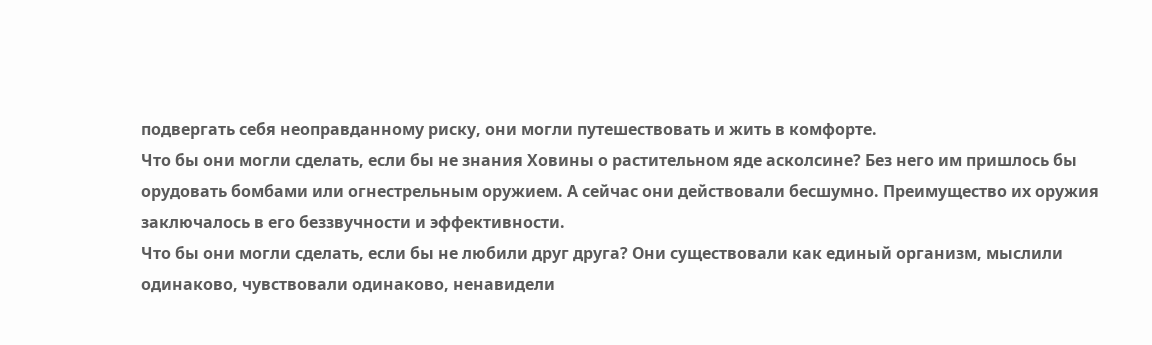подвергать себя неоправданному риску, они могли путешествовать и жить в комфорте.
Что бы они могли сделать, если бы не знания Ховины о растительном яде асколсине? Без него им пришлось бы орудовать бомбами или огнестрельным оружием. А сейчас они действовали бесшумно. Преимущество их оружия заключалось в его беззвучности и эффективности.
Что бы они могли сделать, если бы не любили друг друга? Они существовали как единый организм, мыслили одинаково, чувствовали одинаково, ненавидели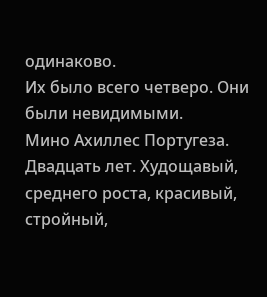одинаково.
Их было всего четверо. Они были невидимыми.
Мино Ахиллес Португеза. Двадцать лет. Худощавый, среднего роста, красивый, стройный,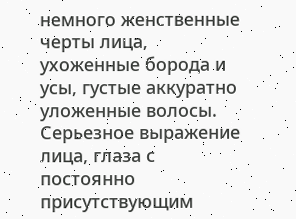немного женственные черты лица, ухоженные борода и усы, густые аккуратно уложенные волосы. Серьезное выражение лица, глаза с постоянно присутствующим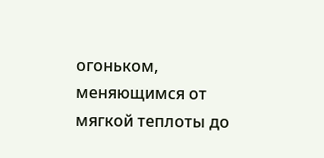огоньком, меняющимся от мягкой теплоты до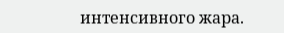интенсивного жара.